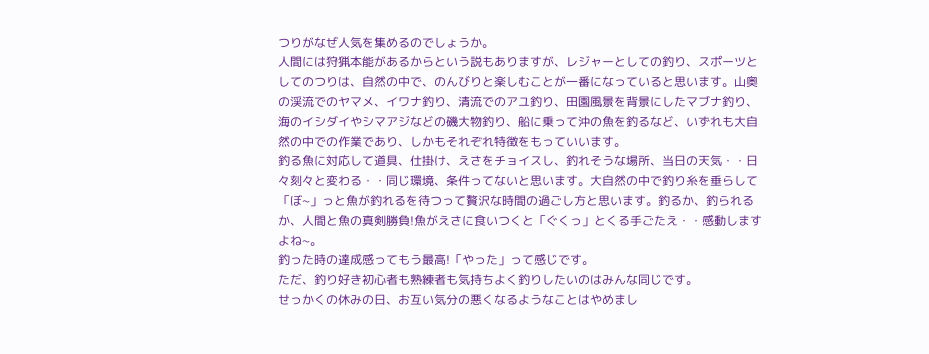つりがなぜ人気を集めるのでしょうか。
人間には狩猟本能があるからという説もありますが、レジャーとしての釣り、スポーツとしてのつりは、自然の中で、のんびりと楽しむことが一番になっていると思います。山奥の渓流でのヤマメ、イワナ釣り、清流でのアユ釣り、田園風景を背景にしたマブナ釣り、海のイシダイやシマアジなどの磯大物釣り、船に乗って沖の魚を釣るなど、いずれも大自然の中での作業であり、しかもそれぞれ特徴をもっていいます。
釣る魚に対応して道具、仕掛け、えさをチョイスし、釣れそうな場所、当日の天気・・日々刻々と変わる・・同じ環境、条件ってないと思います。大自然の中で釣り糸を垂らして「ぼ~」っと魚が釣れるを待つって贅沢な時間の過ごし方と思います。釣るか、釣られるか、人間と魚の真剣勝負!魚がえさに食いつくと「ぐくっ」とくる手ごたえ・・感動しますよね~。
釣った時の達成感ってもう最高!「やった」って感じです。
ただ、釣り好き初心者も熟練者も気持ちよく釣りしたいのはみんな同じです。
せっかくの休みの日、お互い気分の悪くなるようなことはやめまし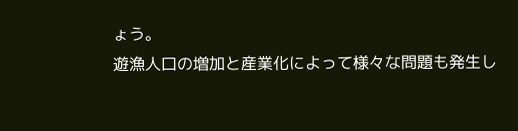ょう。
遊漁人口の増加と産業化によって様々な問題も発生し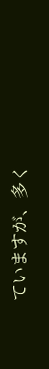ていますが、多く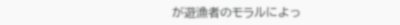が遊漁者のモラルによっ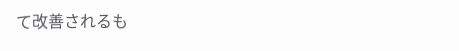て改善されるも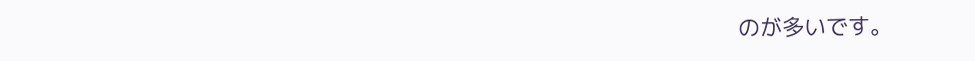のが多いです。